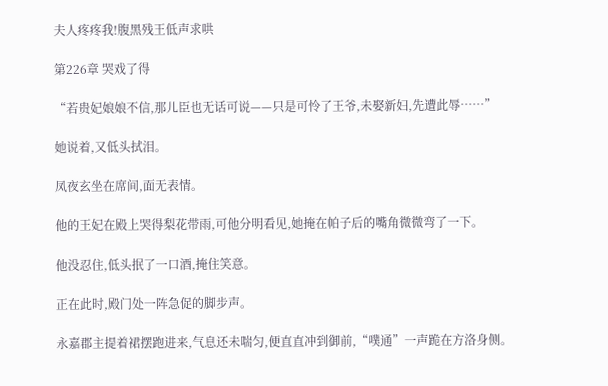夫人疼疼我!腹黑残王低声求哄

第226章 哭戏了得

“若贵妃娘娘不信,那儿臣也无话可说——只是可怜了王爷,未娶新妇,先遭此辱……”

她说着,又低头拭泪。

凤夜玄坐在席间,面无表情。

他的王妃在殿上哭得梨花带雨,可他分明看见,她掩在帕子后的嘴角微微弯了一下。

他没忍住,低头抿了一口酒,掩住笑意。

正在此时,殿门处一阵急促的脚步声。

永嘉郡主提着裙摆跑进来,气息还未喘匀,便直直冲到御前,“噗通”一声跪在方洛身侧。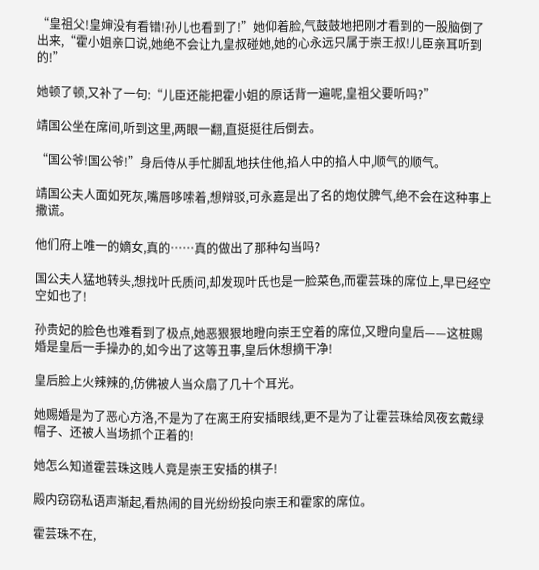“皇祖父!皇婶没有看错!孙儿也看到了!”她仰着脸,气鼓鼓地把刚才看到的一股脑倒了出来,“霍小姐亲口说,她绝不会让九皇叔碰她,她的心永远只属于崇王叔!儿臣亲耳听到的!”

她顿了顿,又补了一句:“儿臣还能把霍小姐的原话背一遍呢,皇祖父要听吗?”

靖国公坐在席间,听到这里,两眼一翻,直挺挺往后倒去。

“国公爷!国公爷!”身后侍从手忙脚乱地扶住他,掐人中的掐人中,顺气的顺气。

靖国公夫人面如死灰,嘴唇哆嗦着,想辩驳,可永嘉是出了名的炮仗脾气,绝不会在这种事上撒谎。

他们府上唯一的嫡女,真的……真的做出了那种勾当吗?

国公夫人猛地转头,想找叶氏质问,却发现叶氏也是一脸菜色,而霍芸珠的席位上,早已经空空如也了!

孙贵妃的脸色也难看到了极点,她恶狠狠地瞪向崇王空着的席位,又瞪向皇后——这桩赐婚是皇后一手操办的,如今出了这等丑事,皇后休想摘干净!

皇后脸上火辣辣的,仿佛被人当众扇了几十个耳光。

她赐婚是为了恶心方洛,不是为了在离王府安插眼线,更不是为了让霍芸珠给凤夜玄戴绿帽子、还被人当场抓个正着的!

她怎么知道霍芸珠这贱人竟是崇王安插的棋子!

殿内窃窃私语声渐起,看热闹的目光纷纷投向崇王和霍家的席位。

霍芸珠不在,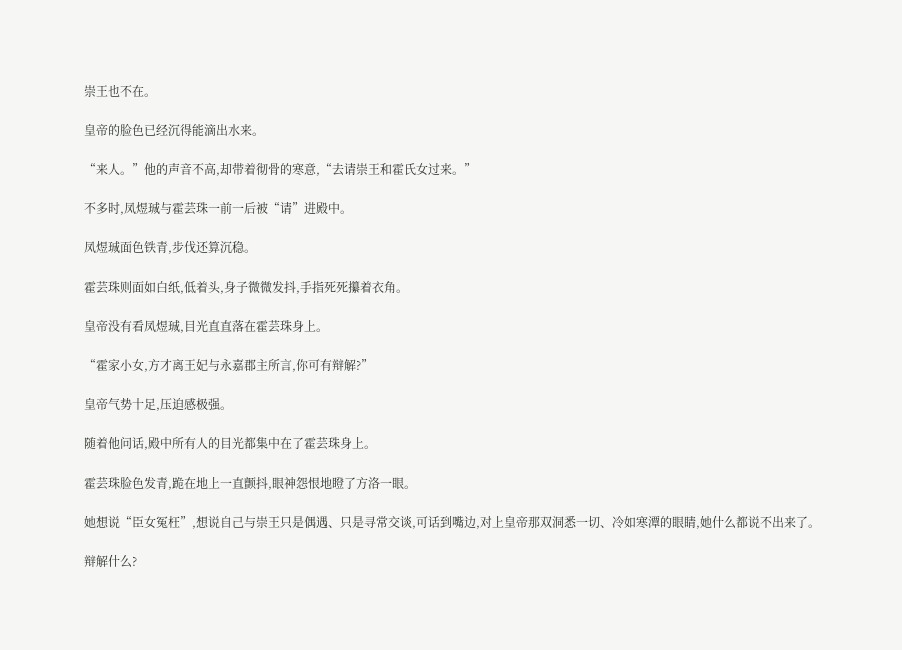崇王也不在。

皇帝的脸色已经沉得能滴出水来。

“来人。”他的声音不高,却带着彻骨的寒意,“去请崇王和霍氏女过来。”

不多时,凤煜珹与霍芸珠一前一后被“请”进殿中。

凤煜珹面色铁青,步伐还算沉稳。

霍芸珠则面如白纸,低着头,身子微微发抖,手指死死攥着衣角。

皇帝没有看凤煜珹,目光直直落在霍芸珠身上。

“霍家小女,方才离王妃与永嘉郡主所言,你可有辩解?”

皇帝气势十足,压迫感极强。

随着他问话,殿中所有人的目光都集中在了霍芸珠身上。

霍芸珠脸色发青,跪在地上一直颤抖,眼神怨恨地瞪了方洛一眼。

她想说“臣女冤枉”,想说自己与崇王只是偶遇、只是寻常交谈,可话到嘴边,对上皇帝那双洞悉一切、冷如寒潭的眼睛,她什么都说不出来了。

辩解什么?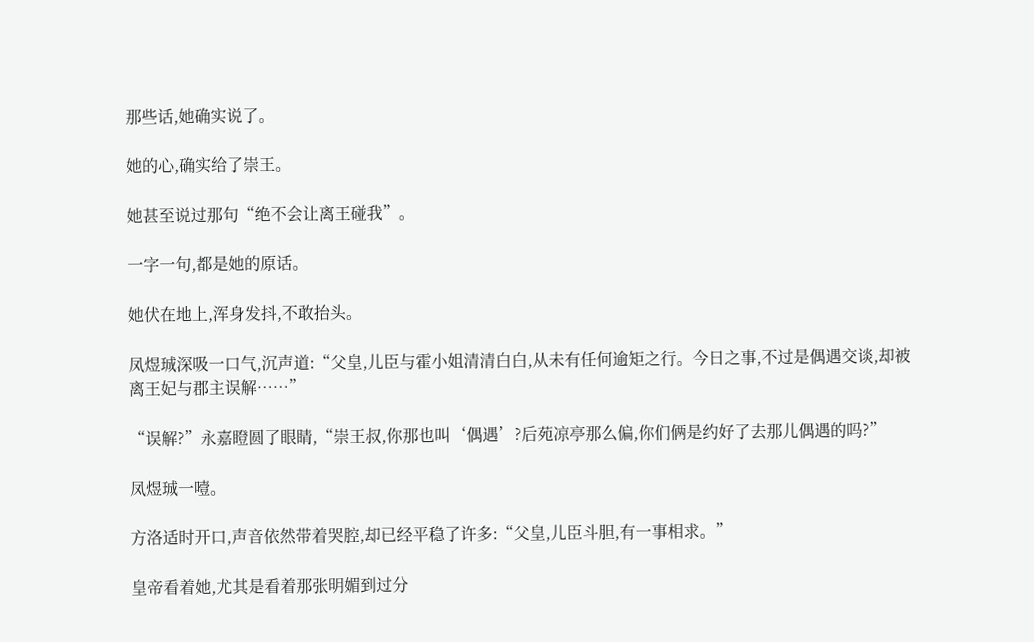那些话,她确实说了。

她的心,确实给了崇王。

她甚至说过那句“绝不会让离王碰我”。

一字一句,都是她的原话。

她伏在地上,浑身发抖,不敢抬头。

凤煜珹深吸一口气,沉声道:“父皇,儿臣与霍小姐清清白白,从未有任何逾矩之行。今日之事,不过是偶遇交谈,却被离王妃与郡主误解……”

“误解?”永嘉瞪圆了眼睛,“崇王叔,你那也叫‘偶遇’?后苑凉亭那么偏,你们俩是约好了去那儿偶遇的吗?”

凤煜珹一噎。

方洛适时开口,声音依然带着哭腔,却已经平稳了许多:“父皇,儿臣斗胆,有一事相求。”

皇帝看着她,尤其是看着那张明媚到过分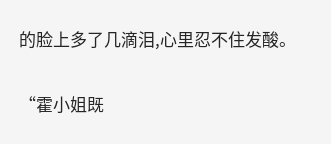的脸上多了几滴泪,心里忍不住发酸。

“霍小姐既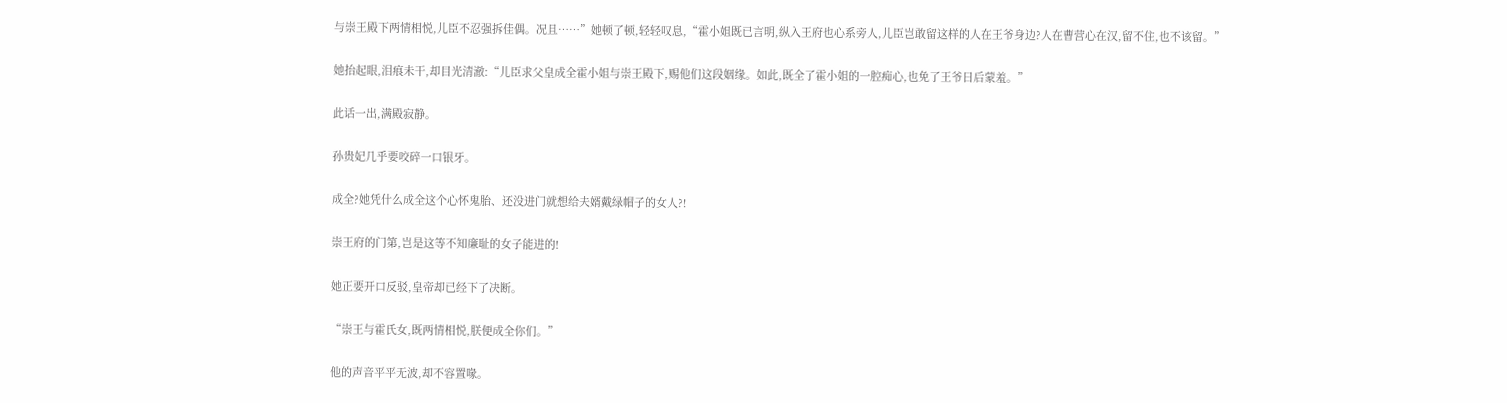与崇王殿下两情相悦,儿臣不忍强拆佳偶。况且……”她顿了顿,轻轻叹息,“霍小姐既已言明,纵入王府也心系旁人,儿臣岂敢留这样的人在王爷身边?人在曹营心在汉,留不住,也不该留。”

她抬起眼,泪痕未干,却目光清澈:“儿臣求父皇成全霍小姐与崇王殿下,赐他们这段姻缘。如此,既全了霍小姐的一腔痴心,也免了王爷日后蒙羞。”

此话一出,满殿寂静。

孙贵妃几乎要咬碎一口银牙。

成全?她凭什么成全这个心怀鬼胎、还没进门就想给夫婿戴绿帽子的女人?!

崇王府的门第,岂是这等不知廉耻的女子能进的!

她正要开口反驳,皇帝却已经下了决断。

“崇王与霍氏女,既两情相悦,朕便成全你们。”

他的声音平平无波,却不容置喙。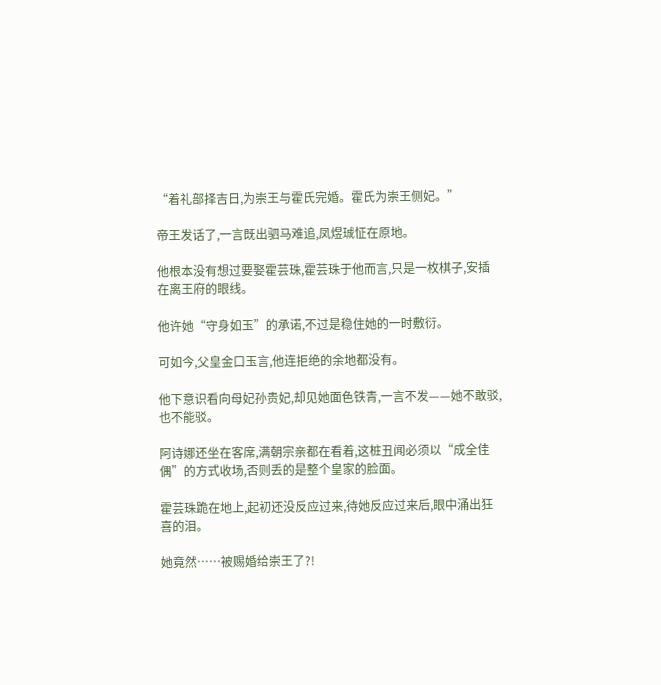“着礼部择吉日,为崇王与霍氏完婚。霍氏为崇王侧妃。”

帝王发话了,一言既出驷马难追,凤煜珹怔在原地。

他根本没有想过要娶霍芸珠,霍芸珠于他而言,只是一枚棋子,安插在离王府的眼线。

他许她“守身如玉”的承诺,不过是稳住她的一时敷衍。

可如今,父皇金口玉言,他连拒绝的余地都没有。

他下意识看向母妃孙贵妃,却见她面色铁青,一言不发——她不敢驳,也不能驳。

阿诗娜还坐在客席,满朝宗亲都在看着,这桩丑闻必须以“成全佳偶”的方式收场,否则丢的是整个皇家的脸面。

霍芸珠跪在地上,起初还没反应过来,待她反应过来后,眼中涌出狂喜的泪。

她竟然……被赐婚给崇王了?!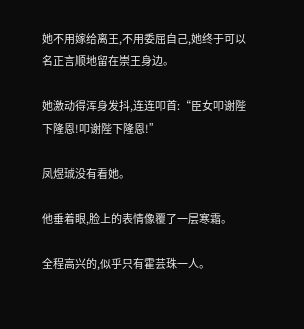她不用嫁给离王,不用委屈自己,她终于可以名正言顺地留在崇王身边。

她激动得浑身发抖,连连叩首:“臣女叩谢陛下隆恩!叩谢陛下隆恩!”

凤煜珹没有看她。

他垂着眼,脸上的表情像覆了一层寒霜。

全程高兴的,似乎只有霍芸珠一人。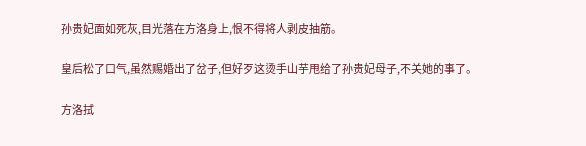孙贵妃面如死灰,目光落在方洛身上,恨不得将人剥皮抽筋。

皇后松了口气,虽然赐婚出了岔子,但好歹这烫手山芋甩给了孙贵妃母子,不关她的事了。

方洛拭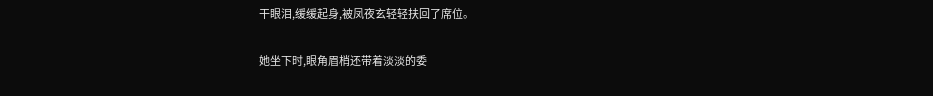干眼泪,缓缓起身,被凤夜玄轻轻扶回了席位。

她坐下时,眼角眉梢还带着淡淡的委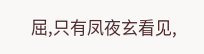屈,只有凤夜玄看见,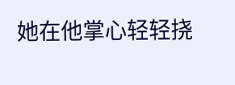她在他掌心轻轻挠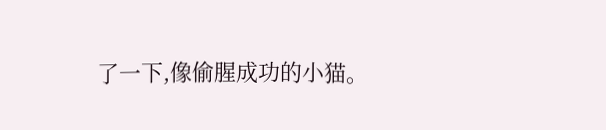了一下,像偷腥成功的小猫。